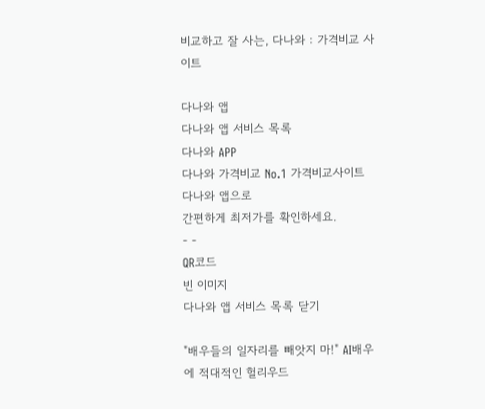비교하고 잘 사는, 다나와 : 가격비교 사이트

다나와 앱
다나와 앱 서비스 목록
다나와 APP
다나와 가격비교 No.1 가격비교사이트 다나와 앱으로
간편하게 최저가를 확인하세요.
- -
QR코드
빈 이미지
다나와 앱 서비스 목록 닫기

"배우들의 일자리를 빼앗지 마!" AI배우에 적대적인 헐리우드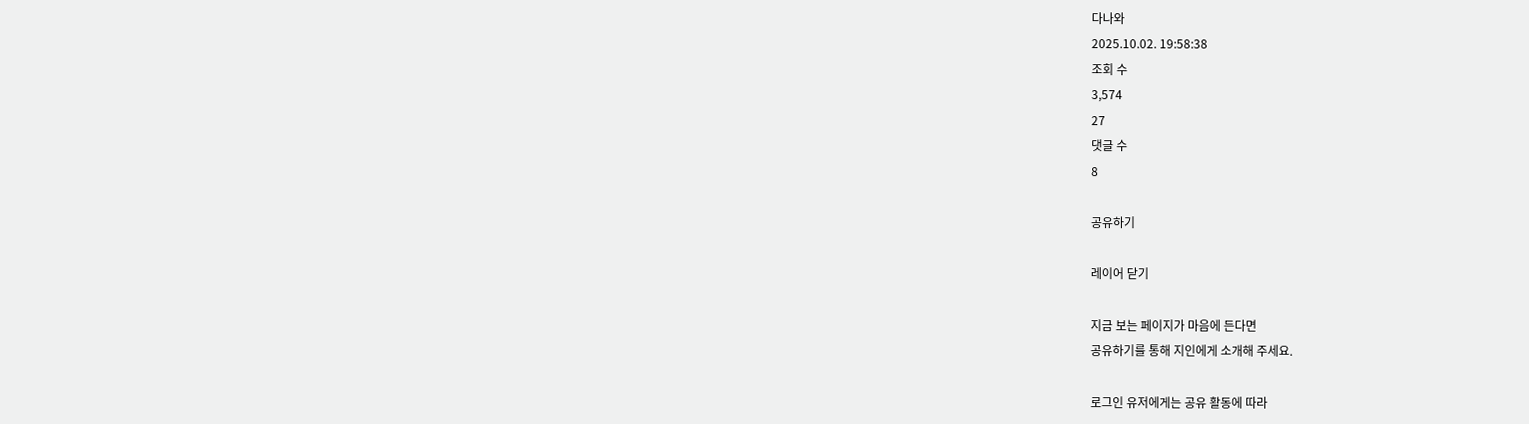다나와
2025.10.02. 19:58:38
조회 수
3,574
27
댓글 수
8

공유하기

레이어 닫기

지금 보는 페이지가 마음에 든다면
공유하기를 통해 지인에게 소개해 주세요.

로그인 유저에게는 공유 활동에 따라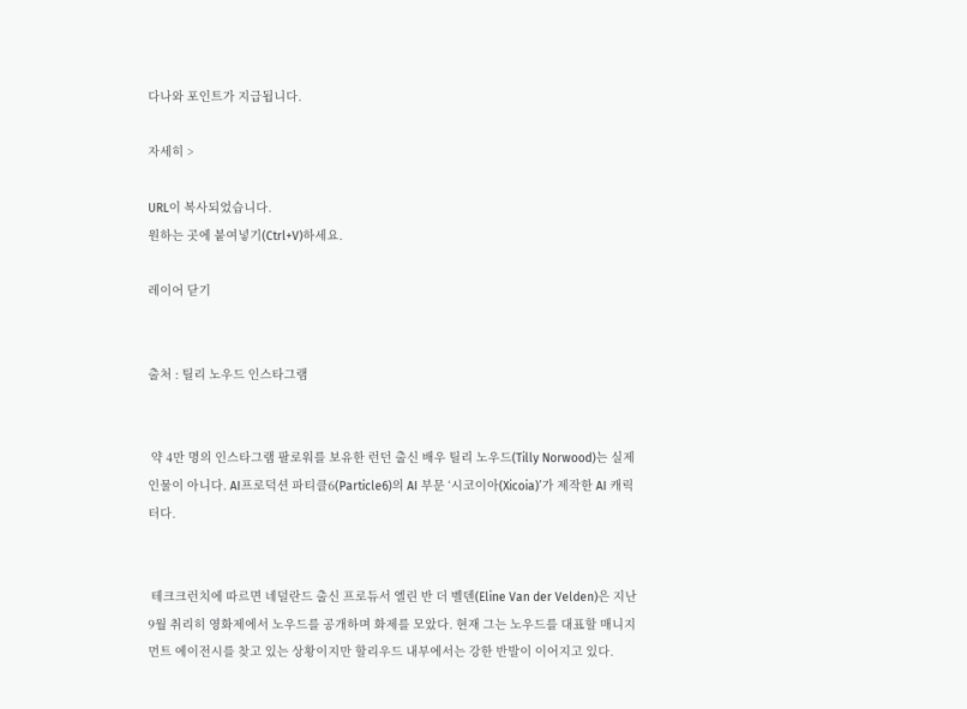다나와 포인트가 지급됩니다.

자세히 >

URL이 복사되었습니다.
원하는 곳에 붙여넣기(Ctrl+V)하세요.

레이어 닫기


출처 : 틸리 노우드 인스타그램


 약 4만 명의 인스타그램 팔로워를 보유한 런던 출신 배우 틸리 노우드(Tilly Norwood)는 실제 인물이 아니다. AI프로덕션 파티클6(Particle6)의 AI 부문 ‘시코이아(Xicoia)’가 제작한 AI 캐릭터다.


 테크크런치에 따르면 네덜란드 출신 프로듀서 엘린 반 더 벨덴(Eline Van der Velden)은 지난 9월 취리히 영화제에서 노우드를 공개하며 화제를 모았다. 현재 그는 노우드를 대표할 매니지먼트 에이전시를 찾고 있는 상황이지만 할리우드 내부에서는 강한 반발이 이어지고 있다.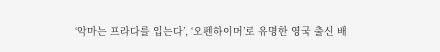‘악마는 프라다를 입는다’, ‘오펜하이머’로 유명한 영국 출신 배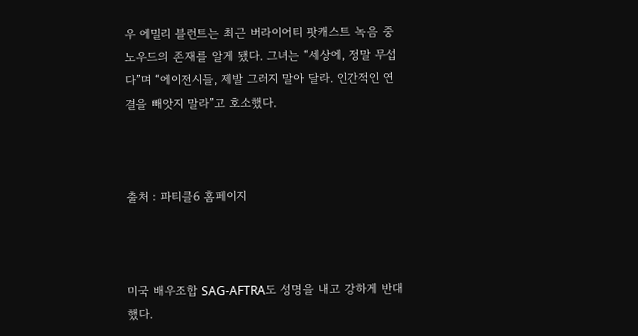우 에밀리 블런트는 최근 버라이어티 팟캐스트 녹음 중 노우드의 존재를 알게 됐다. 그녀는 “세상에, 정말 무섭다”며 “에이전시들, 제발 그러지 말아 달라. 인간적인 연결을 빼앗지 말라”고 호소했다.



출처 : 파티클6 홈페이지



미국 배우조합 SAG-AFTRA도 성명을 내고 강하게 반대했다.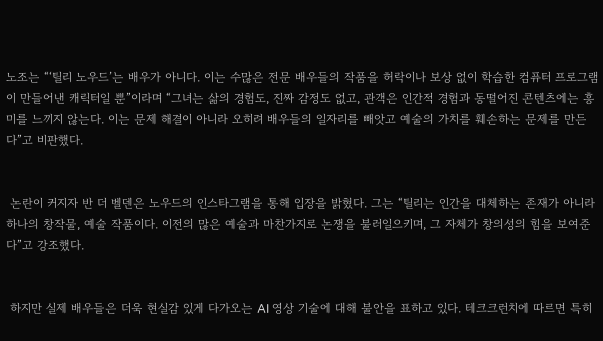노조는 “‘틸리 노우드’는 배우가 아니다. 이는 수많은 전문 배우들의 작품을 허락이나 보상 없이 학습한 컴퓨터 프로그램이 만들어낸 캐릭터일 뿐”이라며 “그녀는 삶의 경험도, 진짜 감정도 없고, 관객은 인간적 경험과 동떨어진 콘텐츠에는 흥미를 느끼지 않는다. 이는 문제 해결이 아니라 오히려 배우들의 일자리를 빼앗고 예술의 가치를 훼손하는 문제를 만든다”고 비판했다.


 논란이 커지자 반 더 벨덴은 노우드의 인스타그램을 통해 입장을 밝혔다. 그는 “틸리는 인간을 대체하는 존재가 아니라 하나의 창작물, 예술 작품이다. 이전의 많은 예술과 마찬가지로 논쟁을 불러일으키며, 그 자체가 창의성의 힘을 보여준다”고 강조했다.


 하지만 실제 배우들은 더욱 현실감 있게 다가오는 AI 영상 기술에 대해 불안을 표하고 있다. 테크크런치에 따르면 특히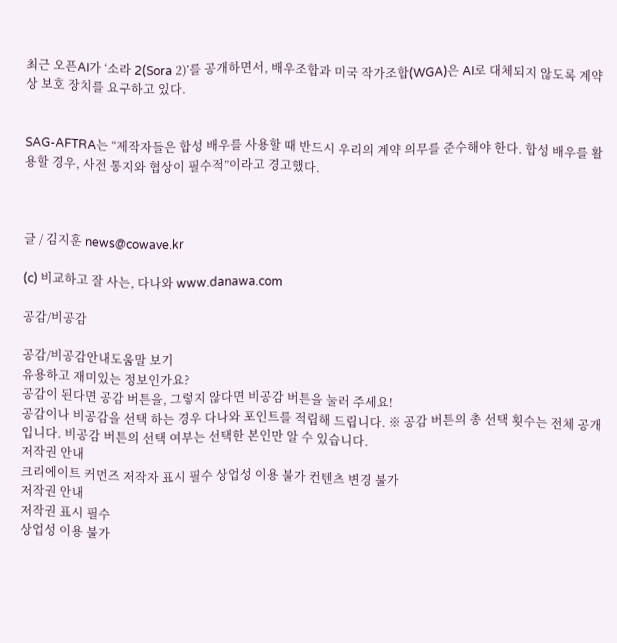최근 오픈AI가 ‘소라 2(Sora 2)’를 공개하면서, 배우조합과 미국 작가조합(WGA)은 AI로 대체되지 않도록 계약상 보호 장치를 요구하고 있다.


SAG-AFTRA는 “제작자들은 합성 배우를 사용할 때 반드시 우리의 계약 의무를 준수해야 한다. 합성 배우를 활용할 경우, 사전 통지와 협상이 필수적”이라고 경고했다.



글 / 김지훈 news@cowave.kr

(c) 비교하고 잘 사는, 다나와 www.danawa.com

공감/비공감

공감/비공감안내도움말 보기
유용하고 재미있는 정보인가요?
공감이 된다면 공감 버튼을, 그렇지 않다면 비공감 버튼을 눌러 주세요!
공감이나 비공감을 선택 하는 경우 다나와 포인트를 적립해 드립니다. ※ 공감 버튼의 총 선택 횟수는 전체 공개입니다. 비공감 버튼의 선택 여부는 선택한 본인만 알 수 있습니다.
저작권 안내
크리에이트 커먼즈 저작자 표시 필수 상업성 이용 불가 컨텐츠 변경 불가
저작권 안내
저작권 표시 필수
상업성 이용 불가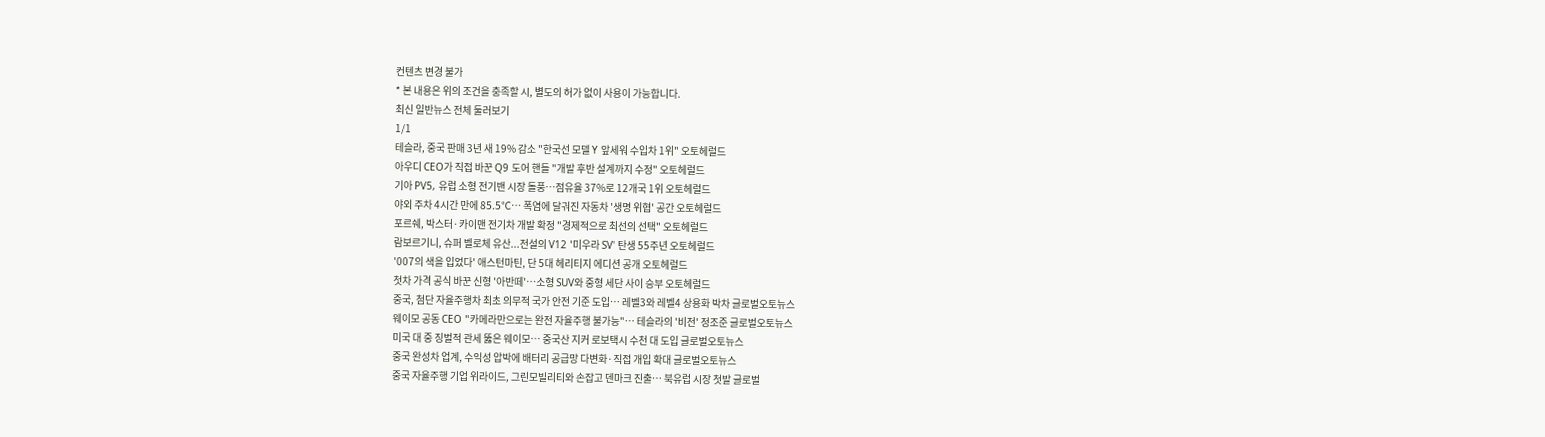컨텐츠 변경 불가
* 본 내용은 위의 조건을 충족할 시, 별도의 허가 없이 사용이 가능합니다.
최신 일반뉴스 전체 둘러보기
1/1
테슬라, 중국 판매 3년 새 19% 감소 "한국선 모델 Y 앞세워 수입차 1위" 오토헤럴드
아우디 CEO가 직접 바꾼 Q9 도어 핸들 "개발 후반 설계까지 수정" 오토헤럴드
기아 PV5, 유럽 소형 전기밴 시장 돌풍…점유율 37%로 12개국 1위 오토헤럴드
야외 주차 4시간 만에 85.5℃… 폭염에 달궈진 자동차 '생명 위협' 공간 오토헤럴드
포르쉐, 박스터·카이맨 전기차 개발 확정 "경제적으로 최선의 선택" 오토헤럴드
람보르기니, 슈퍼 벨로체 유산...전설의 V12 '미우라 SV' 탄생 55주년 오토헤럴드
'007의 색을 입었다' 애스턴마틴, 단 5대 헤리티지 에디션 공개 오토헤럴드
첫차 가격 공식 바꾼 신형 '아반떼'…소형 SUV와 중형 세단 사이 승부 오토헤럴드
중국, 첨단 자율주행차 최초 의무적 국가 안전 기준 도입… 레벨3와 레벨4 상용화 박차 글로벌오토뉴스
웨이모 공동 CEO "카메라만으로는 완전 자율주행 불가능"… 테슬라의 '비전' 정조준 글로벌오토뉴스
미국 대 중 징벌적 관세 뚫은 웨이모… 중국산 지커 로보택시 수천 대 도입 글로벌오토뉴스
중국 완성차 업계, 수익성 압박에 배터리 공급망 다변화·직접 개입 확대 글로벌오토뉴스
중국 자율주행 기업 위라이드, 그린모빌리티와 손잡고 덴마크 진출… 북유럽 시장 첫발 글로벌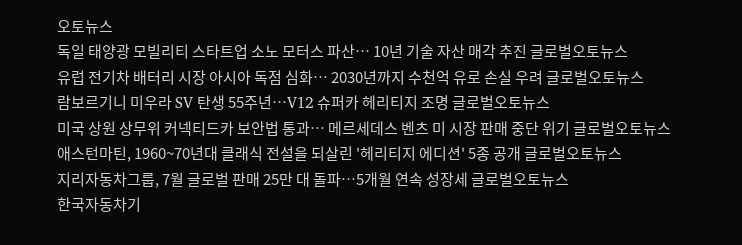오토뉴스
독일 태양광 모빌리티 스타트업 소노 모터스 파산… 10년 기술 자산 매각 추진 글로벌오토뉴스
유럽 전기차 배터리 시장 아시아 독점 심화… 2030년까지 수천억 유로 손실 우려 글로벌오토뉴스
람보르기니 미우라 SV 탄생 55주년…V12 슈퍼카 헤리티지 조명 글로벌오토뉴스
미국 상원 상무위 커넥티드카 보안법 통과… 메르세데스 벤츠 미 시장 판매 중단 위기 글로벌오토뉴스
애스턴마틴, 1960~70년대 클래식 전설을 되살린 '헤리티지 에디션' 5종 공개 글로벌오토뉴스
지리자동차그룹, 7월 글로벌 판매 25만 대 돌파…5개월 연속 성장세 글로벌오토뉴스
한국자동차기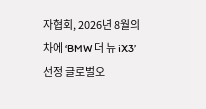자협회, 2026년 8월의 차에 ‘BMW 더 뉴 iX3’ 선정 글로벌오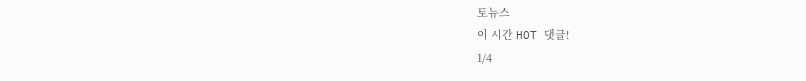토뉴스
이 시간 HOT 댓글!
1/4